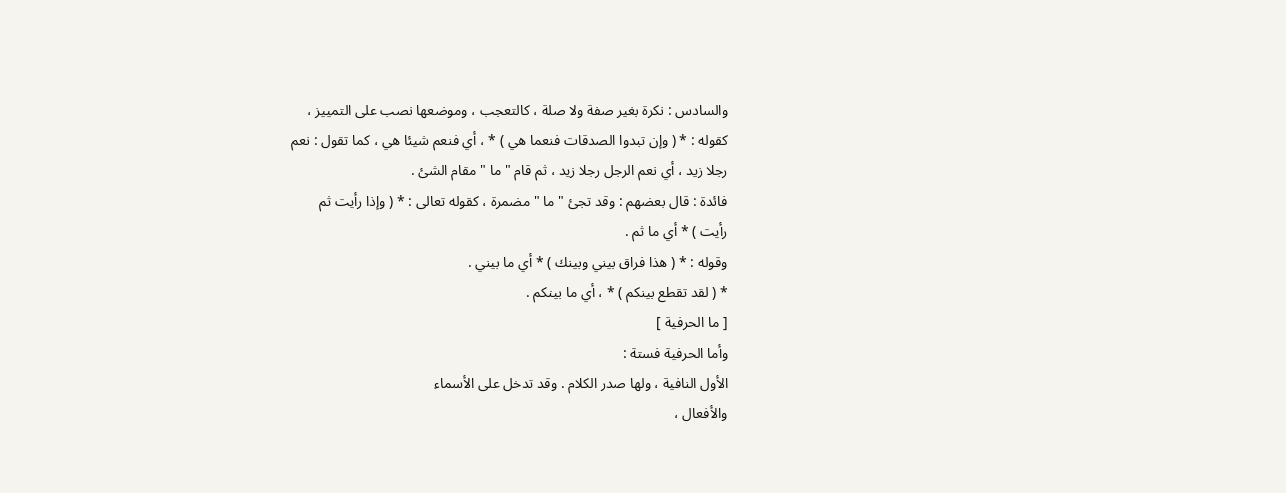والسادس : نكرة بغير صفة ولا صلة ، كالتعجب ، وموضعها نصب على التمييز ،
كقوله : * ( وإن تبدوا الصدقات فنعما هي ) * ، أي فنعم شيئا هي ، كما تقول : نعم
رجلا زيد ، أي نعم الرجل رجلا زيد ، ثم قام " ما " مقام الشئ .
فائدة : قال بعضهم : وقد تجئ " ما " مضمرة ، كقوله تعالى : * ( وإذا رأيت ثم
رأيت ) * أي ما ثم .
وقوله : * ( هذا فراق بيني وبينك ) * أي ما بيني .
* ( لقد تقطع بينكم ) * ، أي ما بينكم .
[ ما الحرفية ]
وأما الحرفية فستة :
الأول النافية ، ولها صدر الكلام . وقد تدخل على الأسماء
والأفعال ،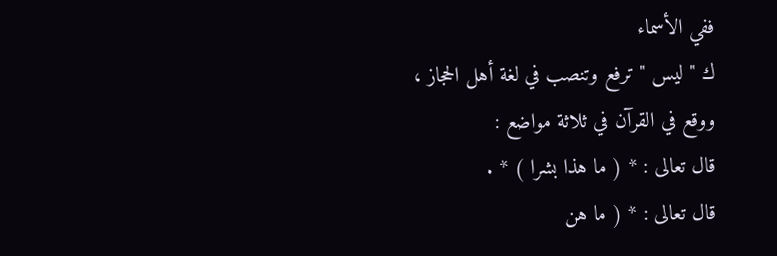ففي الأسماء
ك " ليس " ترفع وتنصب في لغة أهل الحجاز ، ووقع في القرآن في ثلاثة مواضع :
قال تعالى : * ( ما هذا بشرا ) * .
قال تعالى : * ( ما هن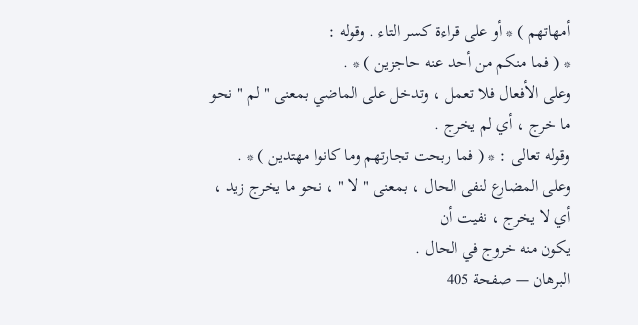أمهاتهم ) * أو على قراءة كسر التاء . وقوله :
* ( فما منكم من أحد عنه حاجزين ) * .
وعلى الأفعال فلا تعمل ، وتدخل على الماضي بمعنى " لم " نحو ما خرج ، أي لم يخرج .
وقوله تعالى : * ( فما ربحت تجارتهم وما كانوا مهتدين ) * .
وعلى المضارع لنفى الحال ، بمعنى " لا " ، نحو ما يخرج زيد ، أي لا يخرج ، نفيت أن
يكون منه خروج في الحال .
البرهان — صفحة 405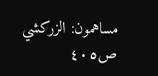مساهمون: الزركشي
ص٤٠٥